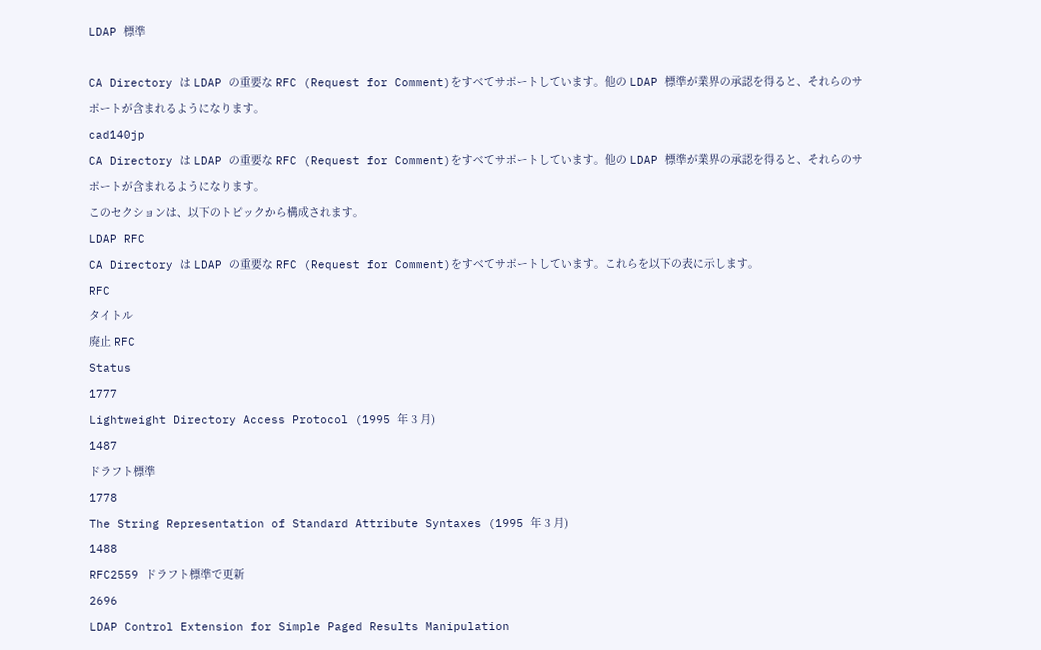LDAP 標準

CA Directory は LDAP の重要な RFC (Request for Comment)をすべてサポートしています。他の LDAP 標準が業界の承認を得ると、それらのサポートが含まれるようになります。
cad140jp
CA Directory は LDAP の重要な RFC (Request for Comment)をすべてサポートしています。他の LDAP 標準が業界の承認を得ると、それらのサポートが含まれるようになります。
このセクションは、以下のトピックから構成されます。
LDAP RFC
CA Directory は LDAP の重要な RFC (Request for Comment)をすべてサポートしています。これらを以下の表に示します。
RFC
タイトル
廃止 RFC
Status
1777
Lightweight Directory Access Protocol (1995 年 3 月)
1487
ドラフト標準
1778
The String Representation of Standard Attribute Syntaxes (1995 年 3 月)
1488
RFC2559 ドラフト標準で更新
2696
LDAP Control Extension for Simple Paged Results Manipulation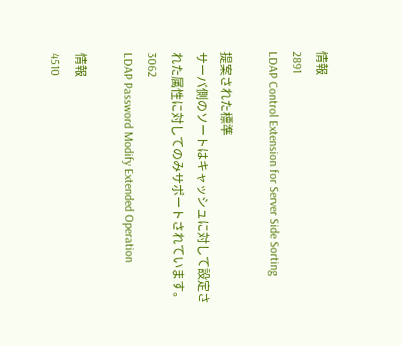情報
2891
LDAP Control Extension for Server Side Sorting

提案された標準
サーバ側のソートはキャッシュに対して設定された属性に対してのみサポートされています。
3062
LDAP Password Modify Extended Operation

情報
4510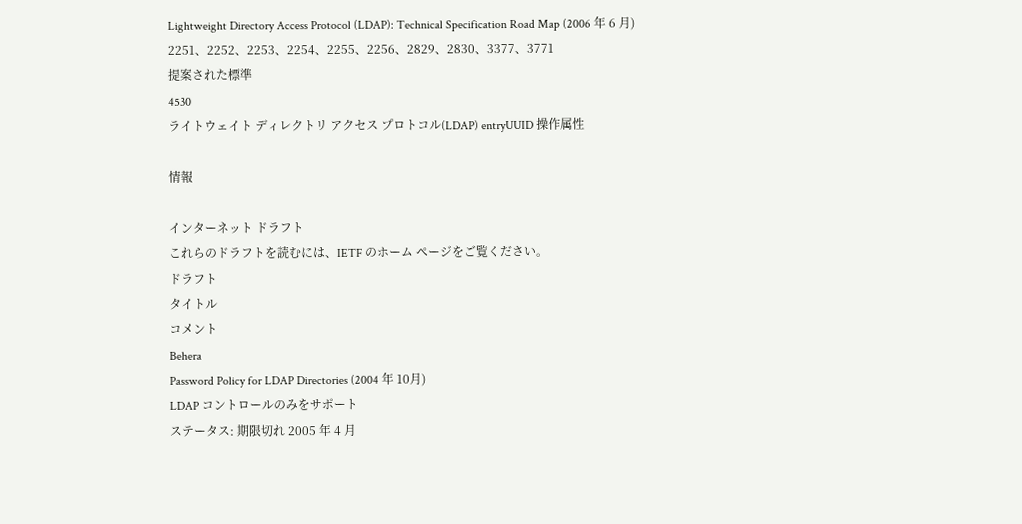Lightweight Directory Access Protocol (LDAP): Technical Specification Road Map (2006 年 6 月)
2251、2252、2253、2254、2255、2256、2829、2830、3377、3771
提案された標準
4530
ライトウェイト ディレクトリ アクセス プロトコル(LDAP) entryUUID 操作属性

情報

インターネット ドラフト
これらのドラフトを読むには、IETF のホーム ページをご覧ください。
ドラフト
タイトル
コメント
Behera
Password Policy for LDAP Directories (2004 年 10月)
LDAP コントロールのみをサポート
ステータス: 期限切れ 2005 年 4 月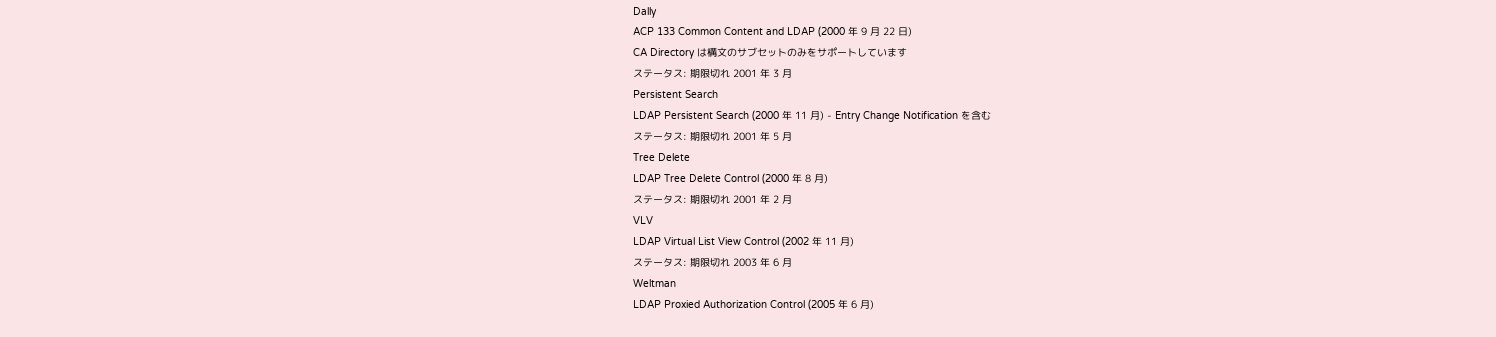Dally
ACP 133 Common Content and LDAP (2000 年 9 月 22 日)
CA Directory は構文のサブセットのみをサポートしています
ステータス: 期限切れ 2001 年 3 月
Persistent Search
LDAP Persistent Search (2000 年 11 月) - Entry Change Notification を含む
ステータス: 期限切れ 2001 年 5 月
Tree Delete
LDAP Tree Delete Control (2000 年 8 月)
ステータス: 期限切れ 2001 年 2 月
VLV
LDAP Virtual List View Control (2002 年 11 月)
ステータス: 期限切れ 2003 年 6 月
Weltman
LDAP Proxied Authorization Control (2005 年 6 月)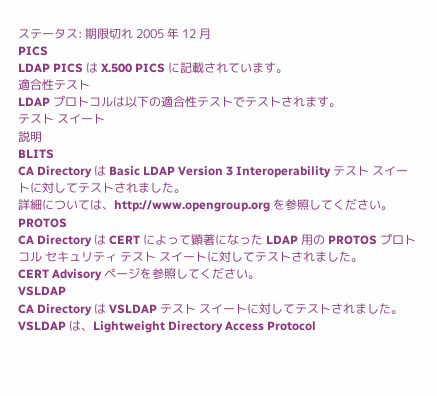ステータス: 期限切れ 2005 年 12 月
PICS
LDAP PICS は X.500 PICS に記載されています。
適合性テスト
LDAP プロトコルは以下の適合性テストでテストされます。
テスト スイート
説明
BLITS
CA Directory は Basic LDAP Version 3 Interoperability テスト スイートに対してテストされました。
詳細については、http://www.opengroup.org を参照してください。
PROTOS
CA Directory は CERT によって顕著になった LDAP 用の PROTOS プロトコル セキュリティ テスト スイートに対してテストされました。
CERT Advisory ページを参照してください。
VSLDAP
CA Directory は VSLDAP テスト スイートに対してテストされました。VSLDAP は、Lightweight Directory Access Protocol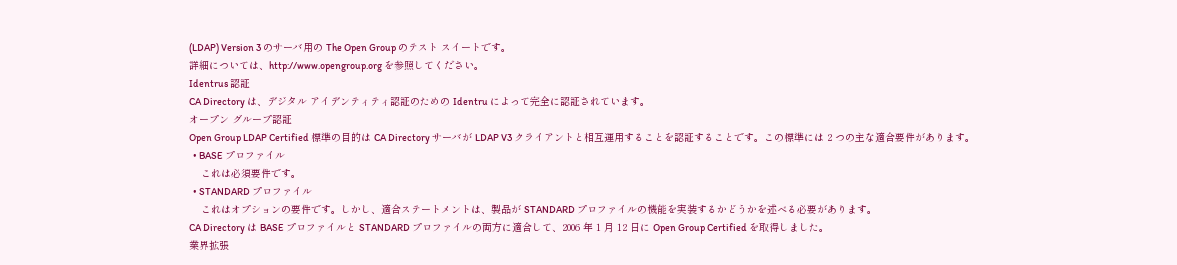(LDAP) Version 3 のサーバ用の The Open Group のテスト スイートです。
詳細については、http://www.opengroup.org を参照してください。
Identrus 認証
CA Directory は、デジタル アイデンティティ認証のための Identru によって完全に認証されています。
オープン グループ認証
Open Group LDAP Certified 標準の目的は CA Directory サーバが LDAP V3 クライアントと相互運用することを認証することです。この標準には 2 つの主な適合要件があります。
  • BASE プロファイル
    これは必須要件です。
  • STANDARD プロファイル
    これはオプションの要件です。しかし、適合ステートメントは、製品が STANDARD プロファイルの機能を実装するかどうかを述べる必要があります。
CA Directory は BASE プロファイルと STANDARD プロファイルの両方に適合して、2006 年 1 月 12 日に Open Group Certified を取得しました。
業界拡張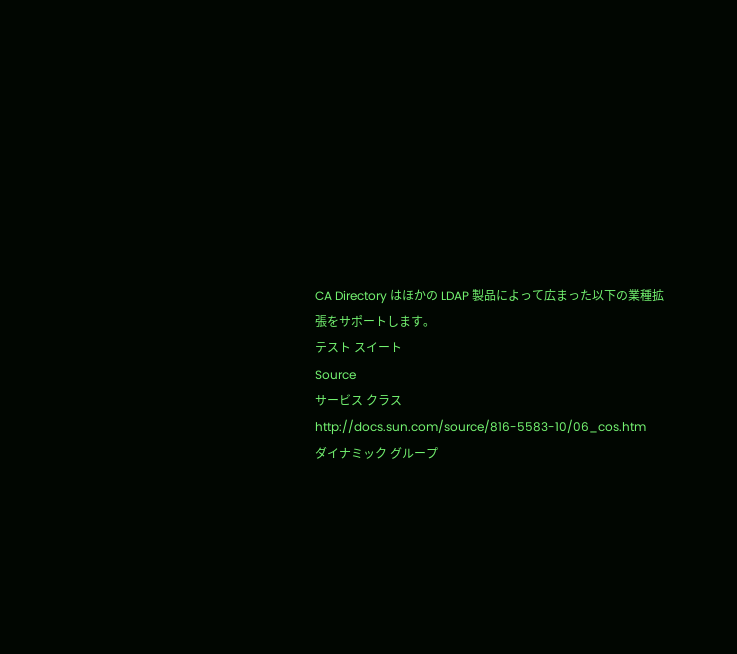CA Directory はほかの LDAP 製品によって広まった以下の業種拡張をサポートします。
テスト スイート
Source
サービス クラス
http://docs.sun.com/source/816-5583-10/06_cos.htm
ダイナミック グループ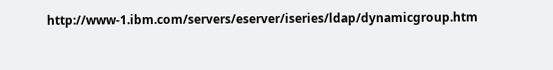http://www-1.ibm.com/servers/eserver/iseries/ldap/dynamicgroup.htm